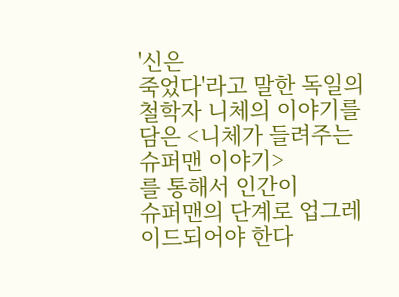'신은
죽었다'라고 말한 독일의 철학자 니체의 이야기를 담은 <니체가 들려주는 슈퍼맨 이야기>
를 통해서 인간이
슈퍼맨의 단계로 업그레이드되어야 한다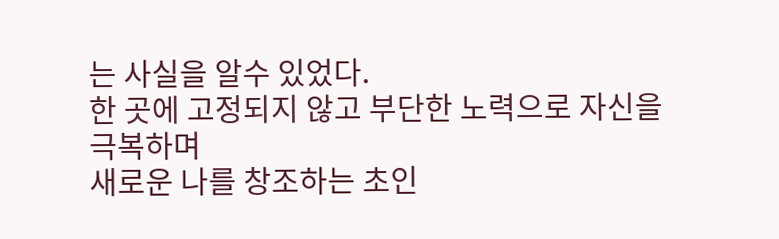는 사실을 알수 있었다.
한 곳에 고정되지 않고 부단한 노력으로 자신을 극복하며
새로운 나를 창조하는 초인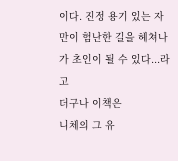이다. 진정 용기 있는 자만이 험난한 길을 헤쳐나가 초인이 될 수 있다...라고
더구나 이책은
니체의 그 유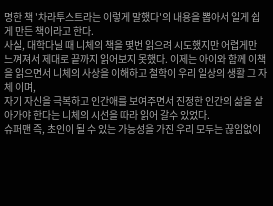명한 책 '차라투스트라는 이렇게 말했다'의 내용을 뽑아서 일게 쉽게 만든 책이라고 한다.
사실, 대학다닐 때 니체의 책을 몇번 읽으려 시도했지만 어렵게만
느껴져서 제대로 끝까지 읽어보지 못했다. 이제는 아이와 함께 이책을 읽으면서 니체의 사상을 이해하고 철학이 우리 일상의 생활 그 자체 이며,
자기 자신을 극복하고 인간애를 보여주면서 진정한 인간의 삶을 살아가야 한다는 니체의 시선을 따라 읽어 갈수 있었다.
슈퍼맨 즉, 초인이 될 수 있는 가능성을 가진 우리 모두는 끊임없이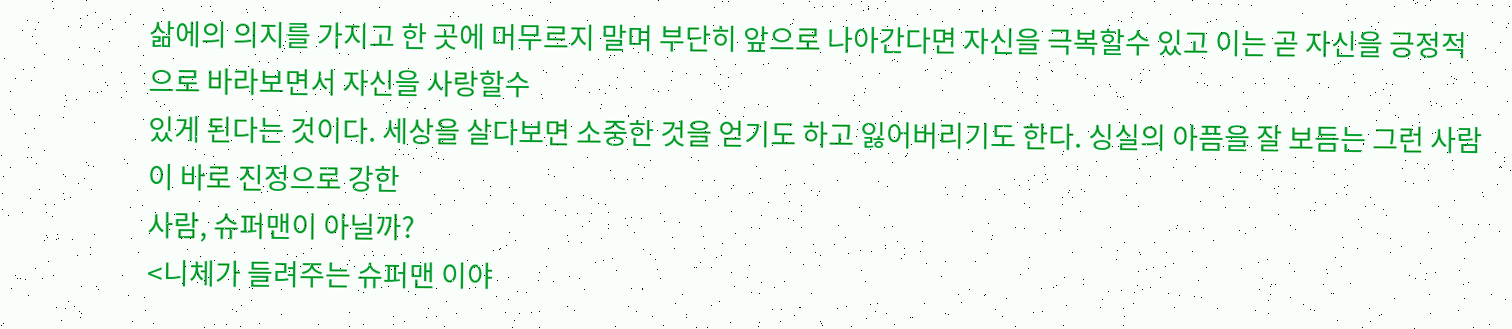삶에의 의지를 가지고 한 곳에 머무르지 말며 부단히 앞으로 나아간다면 자신을 극복할수 있고 이는 곧 자신을 긍정적으로 바라보면서 자신을 사랑할수
있게 된다는 것이다. 세상을 살다보면 소중한 것을 얻기도 하고 잃어버리기도 한다. 싱실의 아픔을 잘 보듬는 그런 사람이 바로 진정으로 강한
사람, 슈퍼맨이 아닐까?
<니체가 들려주는 슈퍼맨 이야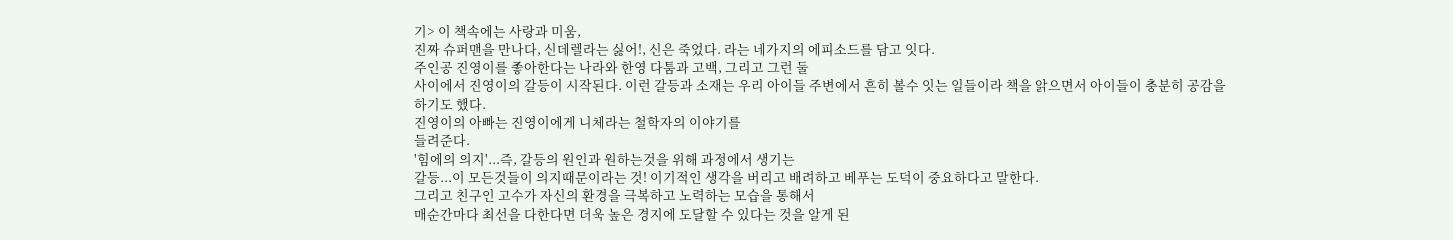기> 이 책속에는 사랑과 미움,
진짜 슈퍼맨을 만나다, 신데렐라는 싫어!, 신은 죽었다. 라는 네가지의 에피소드를 담고 잇다.
주인공 진영이를 좋아한다는 나라와 한영 다툼과 고백, 그리고 그런 둘
사이에서 진영이의 갈등이 시작된다. 이런 갈등과 소재는 우리 아이들 주변에서 흔히 볼수 잇는 일들이라 책을 앍으면서 아이들이 충분히 공감을
하기도 했다.
진영이의 아빠는 진영이에게 니체라는 철학자의 이야기를
들려준다.
'힘에의 의지'...즉, 갈등의 원인과 원하는것을 위해 과정에서 생기는
갈등...이 모든것들이 의지때문이라는 것! 이기적인 생각을 버리고 배려하고 베푸는 도덕이 중요하다고 말한다.
그리고 친구인 고수가 자신의 환경을 극복하고 노력하는 모습을 통해서
매순간마다 최선을 다한다면 더욱 높은 경지에 도달할 수 있다는 것을 알게 된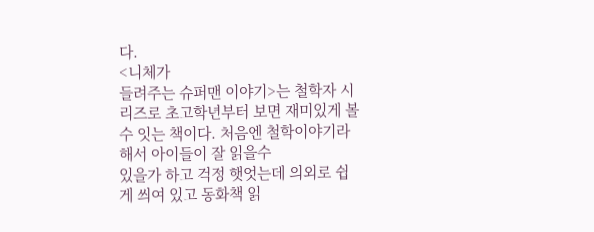다.
<니체가
들려주는 슈퍼맨 이야기>는 철학자 시리즈로 초고학년부터 보면 재미있게 볼수 잇는 책이다. 처음엔 철학이야기라 해서 아이들이 잘 읽을수
있을가 하고 걱정 햇엇는데 의외로 쉽게 씌여 있고 동화책 읽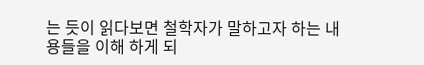는 듯이 읽다보면 철학자가 말하고자 하는 내용들을 이해 하게 되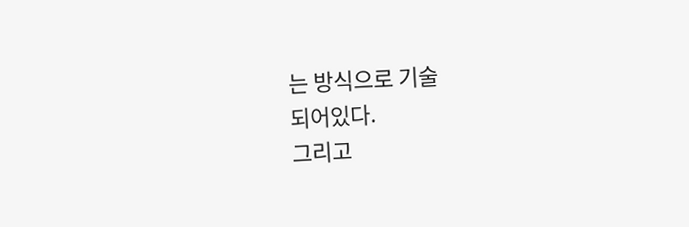는 방식으로 기술
되어있다.
그리고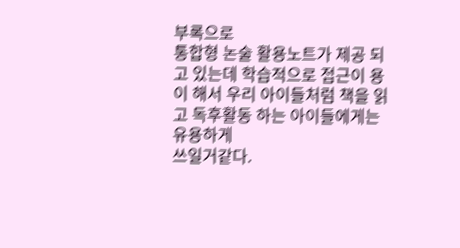부록으로
통합형 논술 활용노트가 제공 되고 있는데 학습적으로 접근이 용이 해서 우리 아이들처럼 책을 읽고 독후활동 하는 아이들에게는 유용하게
쓰일거같다.